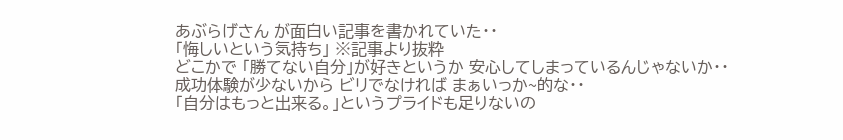あぶらげさん が面白い記事を書かれていた・・
「悔しいという気持ち」 ※記事より抜粋
どこかで 「勝てない自分」が好きというか 安心してしまっているんじゃないか・・
成功体験が少ないから ビリでなければ まぁいっか~的な・・
「自分はもっと出来る。」というプライドも足りないの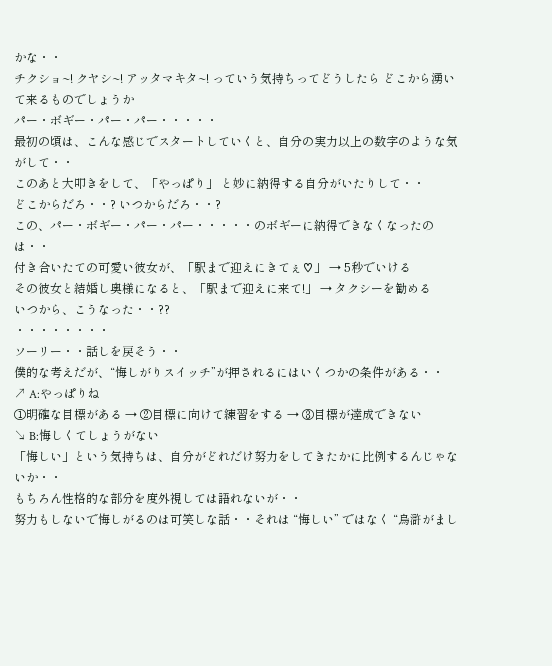かな・・
チクショ~! クヤシ~! アッタマキタ~! っていう気持ちってどうしたら どこから湧いて来るものでしょうか
パー・ボギー・パー・パー・・・・・
最初の頃は、こんな感じでスタートしていくと、自分の実力以上の数字のような気がして・・
このあと大叩きをして、「やっぱり」 と妙に納得する自分がいたりして・・
どこからだろ・・? いつからだろ・・?
この、パー・ボギー・パー・パー・・・・・のボギーに納得できなくなったのは・・
付き合いたての可愛い彼女が、「駅まで迎えにきてぇ♡」 → 5秒でいける
その彼女と結婚し奥様になると、「駅まで迎えに来て!」 → タクシーを勧める
いつから、こうなった・・??
・・・・・・・・
ソーリー・・話しを戻そう・・
僕的な考えだが、“悔しがりスイッチ”が押されるにはいくつかの条件がある・・
↗ A:やっぱりね
①明確な目標がある → ②目標に向けて練習をする → ③目標が達成できない
↘ B:悔しくてしょうがない
「悔しい」という気持ちは、自分がどれだけ努力をしてきたかに比例するんじゃないか・・
もちろん性格的な部分を度外視しては語れないが・・
努力もしないで悔しがるのは可笑しな話・・それは “悔しい” ではなく “烏滸がまし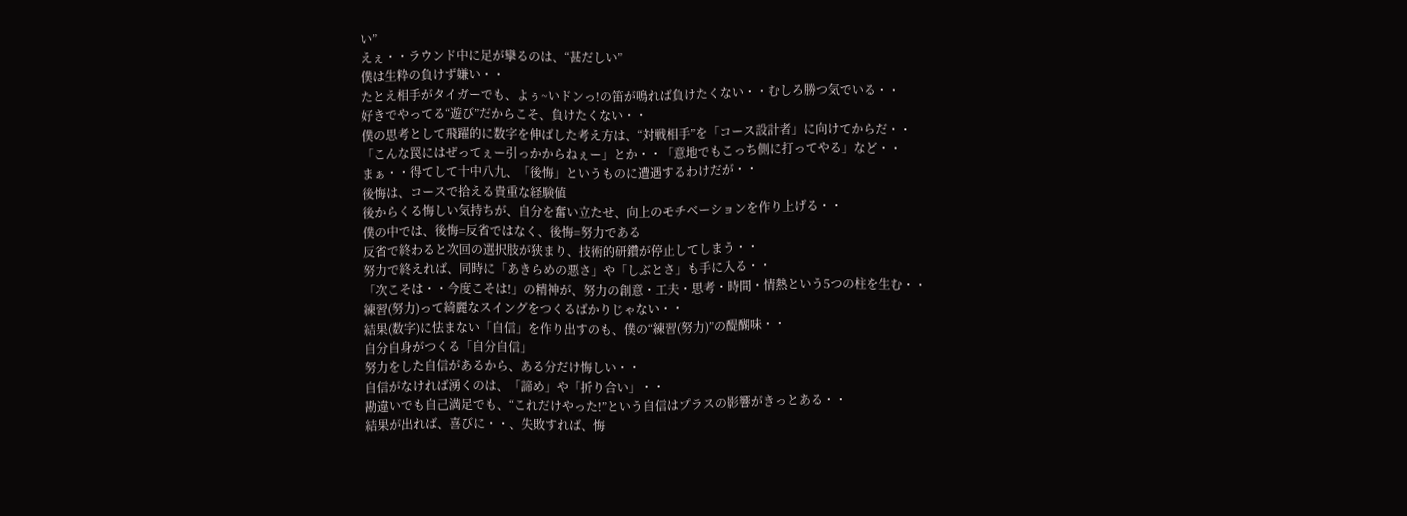い”
えぇ・・ラウンド中に足が攣るのは、“甚だしい”
僕は生粋の負けず嫌い・・
たとえ相手がタイガーでも、よぅ~いドンっ!の笛が鳴れば負けたくない・・むしろ勝つ気でいる・・
好きでやってる“遊び”だからこそ、負けたくない・・
僕の思考として飛躍的に数字を伸ばした考え方は、“対戦相手”を「コース設計者」に向けてからだ・・
「こんな罠にはぜってぇー引っかからねぇー」とか・・「意地でもこっち側に打ってやる」など・・
まぁ・・得てして十中八九、「後悔」というものに遭遇するわけだが・・
後悔は、コースで拾える貴重な経験値
後からくる悔しい気持ちが、自分を奮い立たせ、向上のモチベーションを作り上げる・・
僕の中では、後悔=反省ではなく、後悔=努力である
反省で終わると次回の選択肢が狭まり、技術的研鑽が停止してしまう・・
努力で終えれば、同時に「あきらめの悪さ」や「しぶとさ」も手に入る・・
「次こそは・・今度こそは!」の精神が、努力の創意・工夫・思考・時間・情熱という5つの柱を生む・・
練習(努力)って綺麗なスイングをつくるばかりじゃない・・
結果(数字)に怯まない「自信」を作り出すのも、僕の“練習(努力)”の醍醐味・・
自分自身がつくる「自分自信」
努力をした自信があるから、ある分だけ悔しい・・
自信がなければ湧くのは、「諦め」や「折り合い」・・
勘違いでも自己満足でも、“これだけやった!”という自信はプラスの影響がきっとある・・
結果が出れば、喜びに・・、失敗すれば、悔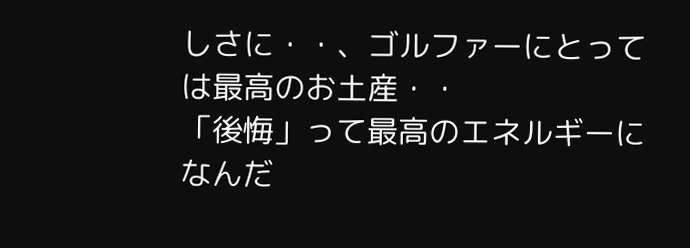しさに・・、ゴルファーにとっては最高のお土産・・
「後悔」って最高のエネルギーになんだ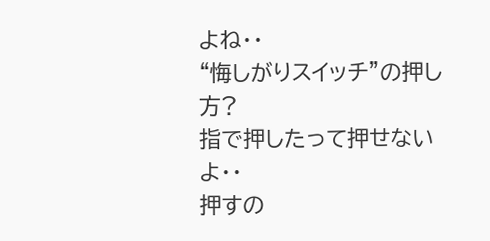よね・・
“悔しがりスイッチ”の押し方?
指で押したって押せないよ・・
押すの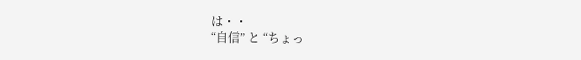は・・
“自信” と “ちょっ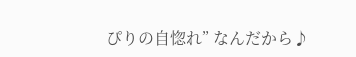ぴりの自惚れ” なんだから♪